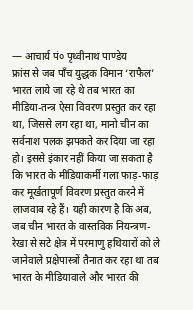— आचार्य पं० पृथ्वीनाथ पाण्डेय
फ्रांस से जब पाँच युद्धक विमान ‘राफैल’ भारत लाये जा रहे थे तब भारत का मीडिया-तन्त्र ऐसा विवरण प्रस्तुत कर रहा था, जिससे लग रहा था, मानो चीन का सर्वनाश पलक झपकते कर दिया जा रहा हो। इससे इंकार नहीं किया जा सकता है कि भारत के मीडियाकर्मी गला फाड़-फाड़ कर मूर्खतापूर्ण विवरण प्रस्तुत करने में लाजवाब रहे हैं। यही कारण है कि अब, जब चीन भारत के वास्तविक नियन्त्रण-रेखा से सटे क्षेत्र में परमाणु हथियारों को ले जानेवाले प्रक्षेपास्त्रों तैनात कर रहा था तब भारत के मीडियावाले और भारत की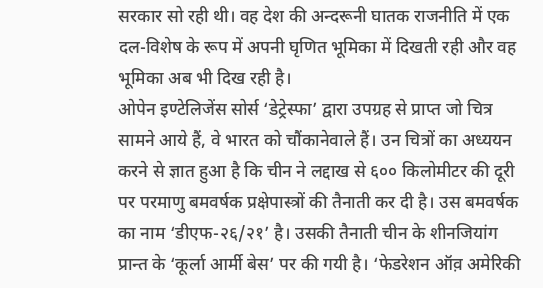सरकार सो रही थी। वह देश की अन्दरूनी घातक राजनीति में एक दल-विशेष के रूप में अपनी घृणित भूमिका में दिखती रही और वह भूमिका अब भी दिख रही है।
ओपेन इण्टेलिजेंस सोर्स ‘डेट्रेस्फा’ द्वारा उपग्रह से प्राप्त जो चित्र सामने आये हैं, वे भारत को चौंकानेवाले हैं। उन चित्रों का अध्ययन करने से ज्ञात हुआ है कि चीन ने लद्दाख से ६०० किलोमीटर की दूरी पर परमाणु बमवर्षक प्रक्षेपास्त्रों की तैनाती कर दी है। उस बमवर्षक का नाम ‘डीएफ-२६/२१’ है। उसकी तैनाती चीन के शीनजियांग प्रान्त के ‘कूर्ला आर्मी बेस’ पर की गयी है। ‘फेडरेशन ऑव़ अमेरिकी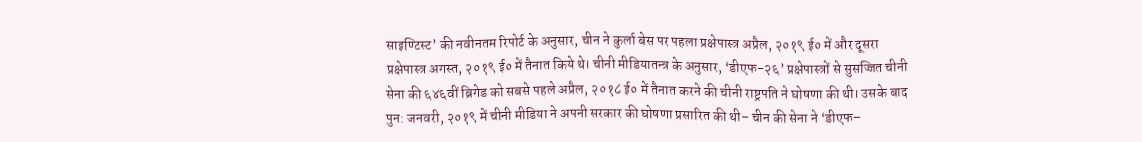साइण्टिस्ट’ की नवीनतम रिपोर्ट के अनुसार, चीन ने कुर्ला बेस पर पहला प्रक्षेपास्त्र अप्रैल, २०१९ ई० में और दूसरा प्रक्षेपास्त्र अगस्त, २०१९ ई० में तैनात किये थे। चीनी मीडियातन्त्र के अनुसार, ‘डीएफ-२६’ प्रक्षेपास्त्रों से सुसज्जित चीनी सेना की ६४६वीं ब्रिगेड को सबसे पहले अप्रैल, २०१८ ई० में तैनात करने की चीनी राष्ट्रपति ने घोषणा की थी। उसके बाद पुन: जनवरी, २०१९ में चीनी मीडिया ने अपनी सरकार की घोषणा प्रसारित की थी– चीन की सेना ने ‘डीएफ–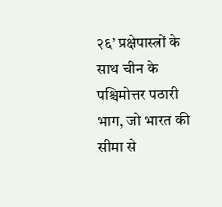२६’ प्रक्षेपास्त्रों के साथ चीन के पश्चिमोत्तर पठारी भाग, जो भारत की सीमा से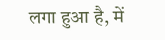लगा हुआ है, में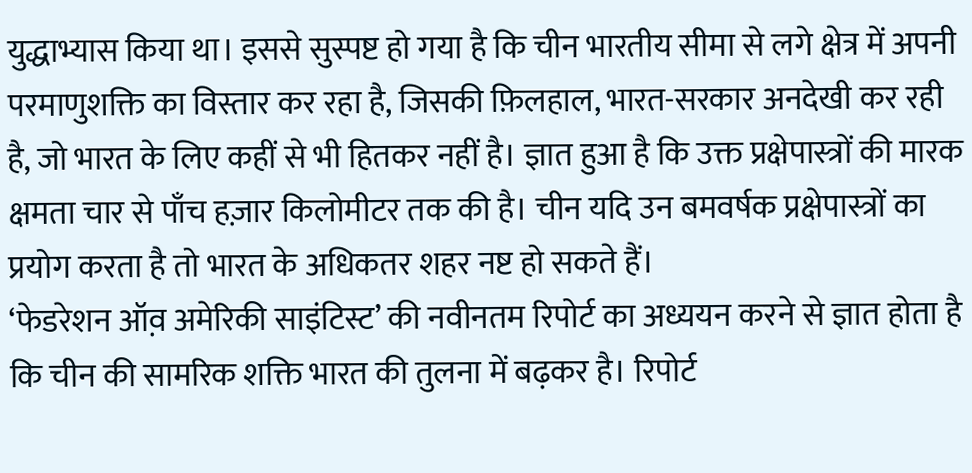युद्धाभ्यास किया था। इससे सुस्पष्ट हो गया है कि चीन भारतीय सीमा से लगे क्षेत्र में अपनी परमाणुशक्ति का विस्तार कर रहा है, जिसकी फ़िलहाल, भारत-सरकार अनदेखी कर रही है, जो भारत के लिए कहीं से भी हितकर नहीं है। ज्ञात हुआ है कि उक्त प्रक्षेपास्त्रों की मारक क्षमता चार से पाँच हज़ार किलोमीटर तक की है। चीन यदि उन बमवर्षक प्रक्षेपास्त्रों का प्रयोग करता है तो भारत के अधिकतर शहर नष्ट हो सकते हैं।
‘फेडरेशन ऑव़ अमेरिकी साइंटिस्ट’ की नवीनतम रिपोर्ट का अध्ययन करने से ज्ञात होता है कि चीन की सामरिक शक्ति भारत की तुलना में बढ़कर है। रिपोर्ट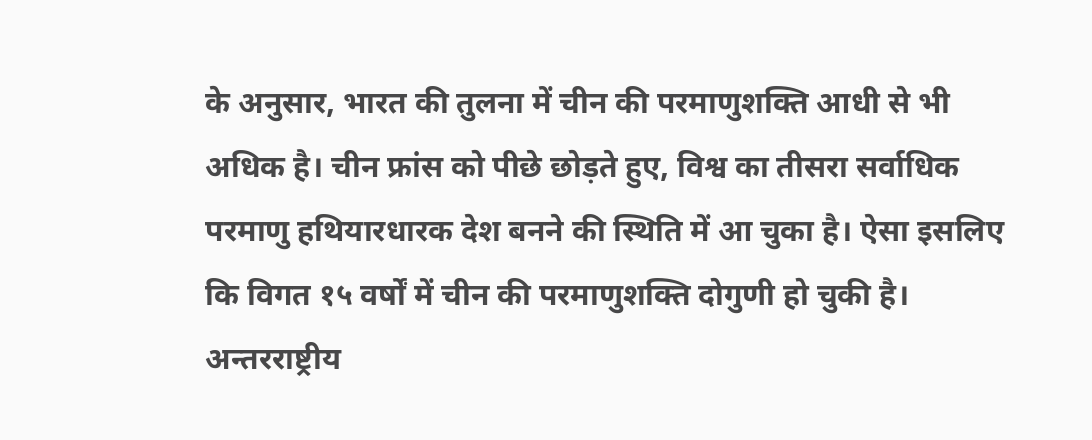के अनुसार, भारत की तुलना में चीन की परमाणुशक्ति आधी से भी अधिक है। चीन फ्रांस को पीछे छोड़ते हुए, विश्व का तीसरा सर्वाधिक परमाणु हथियारधारक देश बनने की स्थिति में आ चुका है। ऐसा इसलिए कि विगत १५ वर्षों में चीन की परमाणुशक्ति दोगुणी हो चुकी है।
अन्तरराष्ट्रीय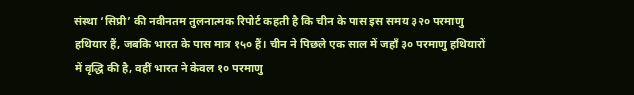संस्था ‘सिप्री’ की नवीनतम तुलनात्मक रिपोर्ट कहती है कि चीन के पास इस समय ३२० परमाणु हथियार हैं, जबकि भारत के पास मात्र १५० हैं। चीन ने पिछले एक साल में जहाँ ३० परमाणु हथियारों में वृद्धि की है, वहीं भारत ने केवल १० परमाणु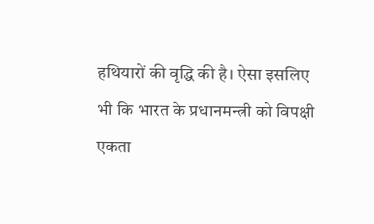हथियारों की वृद्धि की है। ऐसा इसलिए भी कि भारत के प्रधानमन्त्री को विपक्षी एकता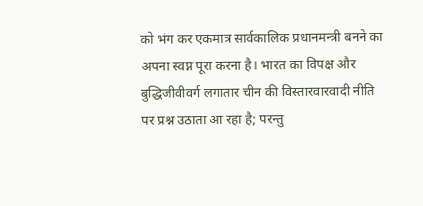को भंग कर एकमात्र सार्वकालिक प्रधानमन्त्री बनने का अपना स्वप्न पूरा करना है। भारत का विपक्ष और बुद्धिजीवीवर्ग लगातार चीन की विस्तारवारवादी नीति पर प्रश्न उठाता आ रहा है; परन्तु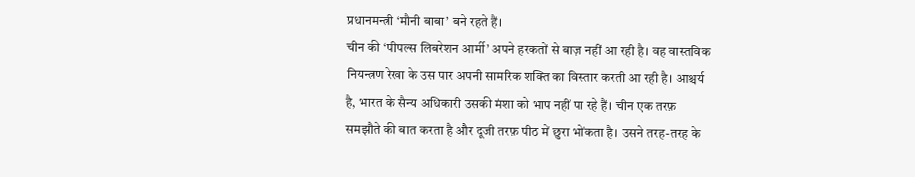प्रधानमन्त्री ‘मौनी बाबा’ बने रहते हैं।
चीन की ‘पीपल्स लिबरेशन आर्मी’ अपने हरकतों से बाज़ नहीं आ रही है। वह वास्तविक नियन्त्रण रेखा के उस पार अपनी सामरिक शक्ति का विस्तार करती आ रही है। आश्चर्य है, भारत के सैन्य अधिकारी उसकी मंशा को भाप नहीं पा रहे हैं। चीन एक तरफ़ समझौते की बात करता है और दूजी तरफ़ पीठ में छुरा भोंकता है। उसने तरह-तरह के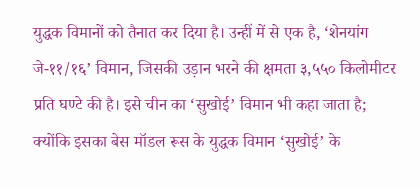युद्धक विमानों को तैनात कर दिया है। उन्हीं में से एक है, ‘शेनयांग जे-११/१६’ विमान, जिसकी उड़ान भरने की क्षमता ३,५५० किलोमीटर प्रति घण्टे की है। इसे चीन का ‘सुखोई’ विमान भी कहा जाता है; क्योंकि इसका बेस मॉडल रूस के युद्धक विमान ‘सुखोई’ के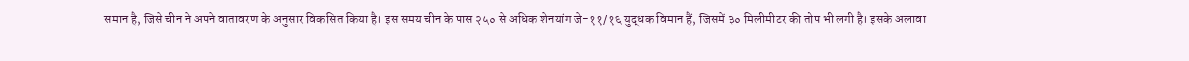समान है, जिसे चीन ने अपने वातावरण के अनुसार विकसित किया है। इस समय चीन के पास २५० से अधिक शेनयांग जे-११/१६ युद्धक विमान हैं, जिसमें ३० मिलीमीटर की तोप भी लगी है। इसके अलावा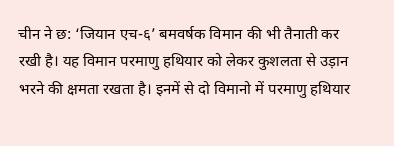चीन ने छ: ‘जियान एच-६’ बमवर्षक विमान की भी तैनाती कर रखी है। यह विमान परमाणु हथियार को लेकर कुशलता से उड़ान भरने की क्षमता रखता है। इनमें से दो विमानो में परमाणु हथियार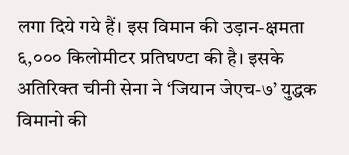लगा दिये गये हैं। इस विमान की उड़ान-क्षमता ६,००० किलोमीटर प्रतिघण्टा की है। इसके अतिरिक्त चीनी सेना ने ‘जियान जेएच-७’ युद्धक विमानो की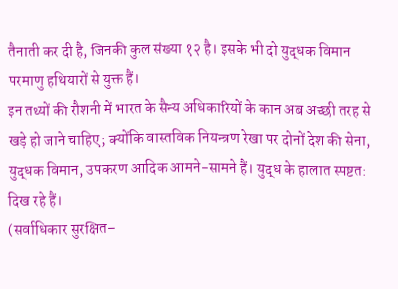तैनाती कर दी है, जिनकी कुल संख्या १२ है। इसके भी दो युद्धक विमान परमाणु हथियारों से युक्त हैं।
इन तथ्यों की रौशनी में भारत के सैन्य अधिकारियों के कान अब अच्छी तरह से खड़े हो जाने चाहिए; क्योंकि वास्तविक नियन्त्रण रेखा पर दोनों देश की सेना, युद्धक विमान, उपकरण आदिक आमने-सामने हैं। युद्ध के हालात स्पष्टत: दिख रहे हैं।
(सर्वाधिकार सुरक्षित–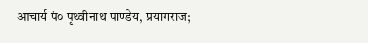आचार्य पं० पृथ्वीनाथ पाण्डेय, प्रयागराज;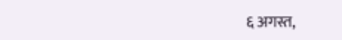६ अगस्त,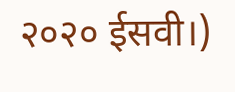२०२० ईसवी।)